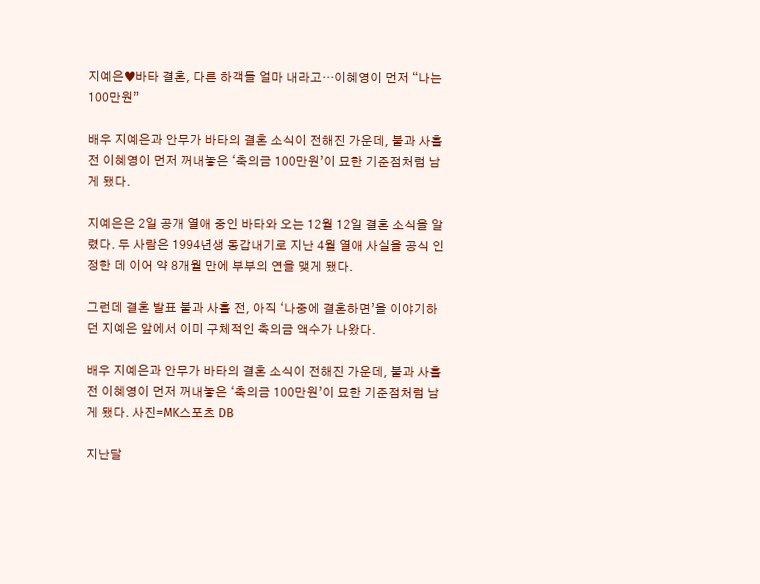지예은♥바타 결혼, 다른 하객들 얼마 내라고…이혜영이 먼저 “나는 100만원”

배우 지예은과 안무가 바타의 결혼 소식이 전해진 가운데, 불과 사흘 전 이혜영이 먼저 꺼내놓은 ‘축의금 100만원’이 묘한 기준점처럼 남게 됐다.

지예은은 2일 공개 열애 중인 바타와 오는 12월 12일 결혼 소식을 알렸다. 두 사람은 1994년생 동갑내기로 지난 4월 열애 사실을 공식 인정한 데 이어 약 8개월 만에 부부의 연을 맺게 됐다.

그런데 결혼 발표 불과 사흘 전, 아직 ‘나중에 결혼하면’을 이야기하던 지예은 앞에서 이미 구체적인 축의금 액수가 나왔다.

배우 지예은과 안무가 바타의 결혼 소식이 전해진 가운데, 불과 사흘 전 이혜영이 먼저 꺼내놓은 ‘축의금 100만원’이 묘한 기준점처럼 남게 됐다. 사진=MK스포츠 DB

지난달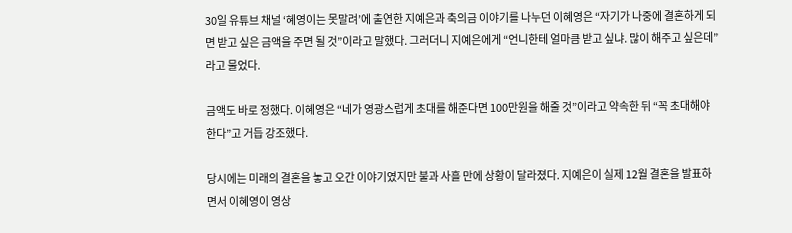30일 유튜브 채널 ‘혜영이는 못말려’에 출연한 지예은과 축의금 이야기를 나누던 이혜영은 “자기가 나중에 결혼하게 되면 받고 싶은 금액을 주면 될 것”이라고 말했다. 그러더니 지예은에게 “언니한테 얼마큼 받고 싶냐. 많이 해주고 싶은데”라고 물었다.

금액도 바로 정했다. 이혜영은 “네가 영광스럽게 초대를 해준다면 100만원을 해줄 것”이라고 약속한 뒤 “꼭 초대해야 한다”고 거듭 강조했다.

당시에는 미래의 결혼을 놓고 오간 이야기였지만 불과 사흘 만에 상황이 달라졌다. 지예은이 실제 12월 결혼을 발표하면서 이혜영이 영상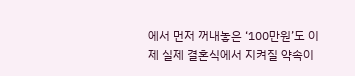에서 먼저 꺼내놓은 ‘100만원’도 이제 실제 결혼식에서 지켜질 약속이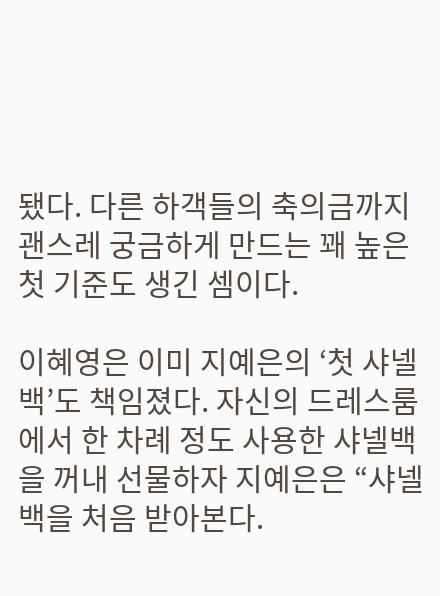됐다. 다른 하객들의 축의금까지 괜스레 궁금하게 만드는 꽤 높은 첫 기준도 생긴 셈이다.

이혜영은 이미 지예은의 ‘첫 샤넬백’도 책임졌다. 자신의 드레스룸에서 한 차례 정도 사용한 샤넬백을 꺼내 선물하자 지예은은 “샤넬백을 처음 받아본다.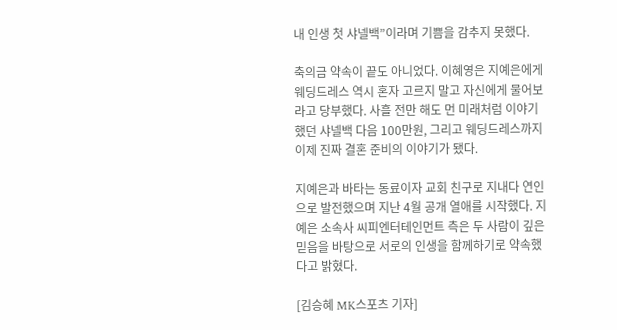내 인생 첫 샤넬백”이라며 기쁨을 감추지 못했다.

축의금 약속이 끝도 아니었다. 이혜영은 지예은에게 웨딩드레스 역시 혼자 고르지 말고 자신에게 물어보라고 당부했다. 사흘 전만 해도 먼 미래처럼 이야기했던 샤넬백 다음 100만원, 그리고 웨딩드레스까지 이제 진짜 결혼 준비의 이야기가 됐다.

지예은과 바타는 동료이자 교회 친구로 지내다 연인으로 발전했으며 지난 4월 공개 열애를 시작했다. 지예은 소속사 씨피엔터테인먼트 측은 두 사람이 깊은 믿음을 바탕으로 서로의 인생을 함께하기로 약속했다고 밝혔다.

[김승혜 MK스포츠 기자]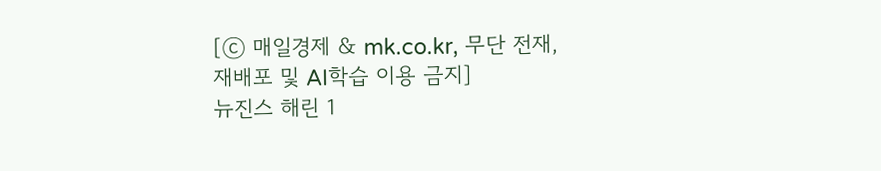[ⓒ 매일경제 & mk.co.kr, 무단 전재, 재배포 및 AI학습 이용 금지]
뉴진스 해린 1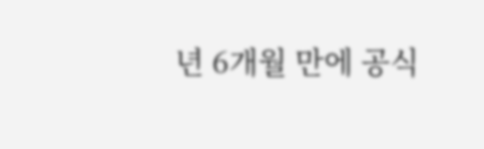년 6개월 만에 공식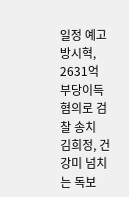일정 예고
방시혁, 2631억 부당이득 혐의로 검찰 송치
김희정, 건강미 넘치는 독보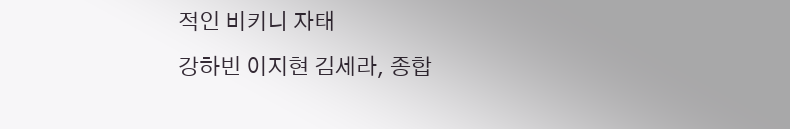적인 비키니 자태
강하빈 이지현 김세라, 종합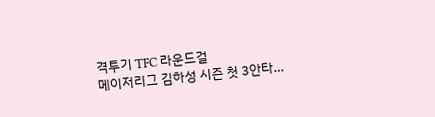격투기 TFC 라운드걸
메이저리그 김하성 시즌 첫 3안타…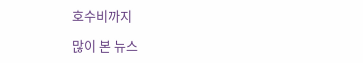호수비까지

많이 본 뉴스